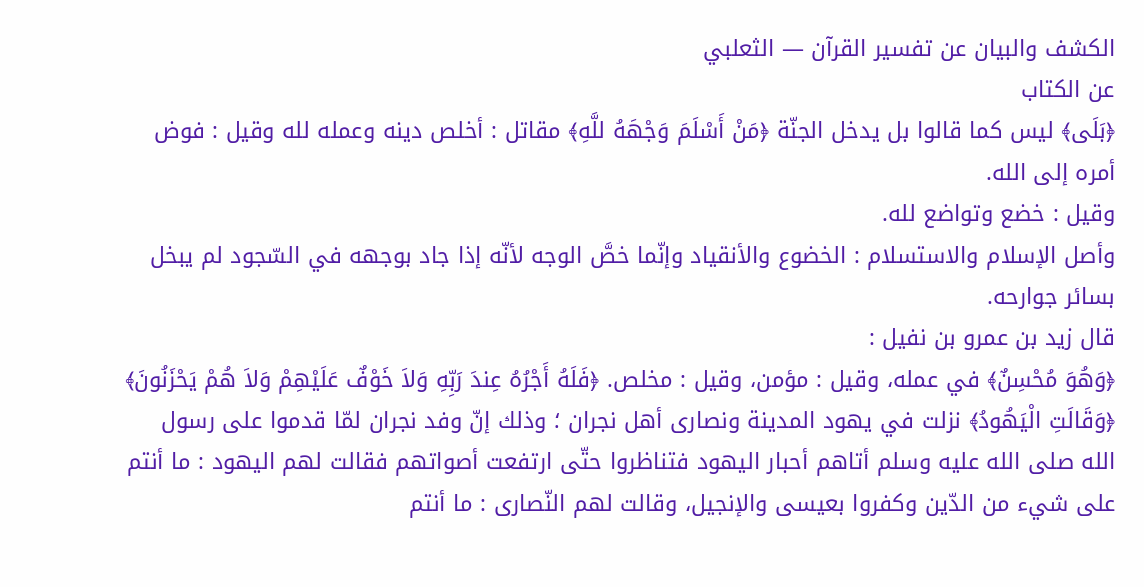الكشف والبيان عن تفسير القرآن — الثعلبي
عن الكتاب
﴿بَلَى﴾ ليس كما قالوا بل يدخل الجنّة ﴿مَنْ أَسْلَمَ وَجْهَهُ للَّهِ﴾ مقاتل : أخلص دينه وعمله لله وقيل : فوض أمره إلى الله.
وقيل : خضع وتواضع لله.
وأصل الإسلام والاستسلام : الخضوع والأنقياد وإنّما خصَّ الوجه لأنّه إذا جاد بوجهه في السّجود لم يبخل بسائر جوارحه.
قال زيد بن عمرو بن نفيل :
﴿وَهُوَ مُحْسِنٌ﴾ في عمله، وقيل : مؤمن، وقيل : مخلص. ﴿فَلَهُ أَجْرُهُ عِندَ رَبِّهِ وَلاَ خَوْفٌ عَلَيْهِمْ وَلاَ هُمْ يَحْزَنُونَ﴾ ﴿وَقَالَتِ الْيَهُودُ﴾ نزلت في يهود المدينة ونصارى أهل نجران ؛ وذلك إنّ وفد نجران لمّا قدموا على رسول الله صلى الله عليه وسلم أتاهم أحبار اليهود فتناظروا حتّى ارتفعت أصواتهم فقالت لهم اليهود : ما أنتم على شيء من الدّين وكفروا بعيسى والإنجيل، وقالت لهم النّصارى : ما أنتم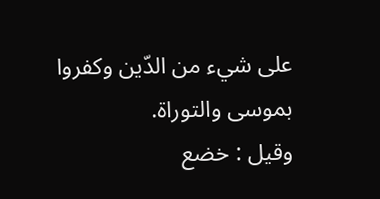على شيء من الدّين وكفروا بموسى والتوراة.
وقيل : خضع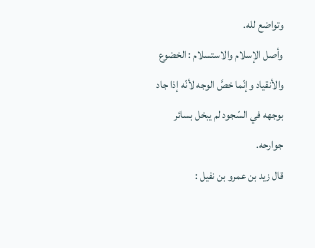وتواضع لله.
وأصل الإسلام والاستسلام : الخضوع والأنقياد وإنّما خصَّ الوجه لأنّه إذا جاد بوجهه في السّجود لم يبخل بسائر جوارحه.
قال زيد بن عمرو بن نفيل :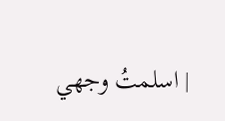| اسلمتُ وجهي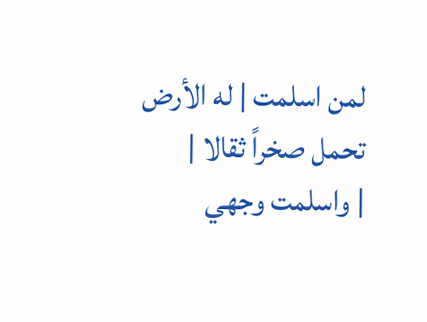لمن اسلمت | له الأرض تحمل صخراً ثقالا |
| واسلمت وجهي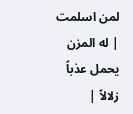لمن اسلمت | له المزن يحمل عذباً زلالاً |